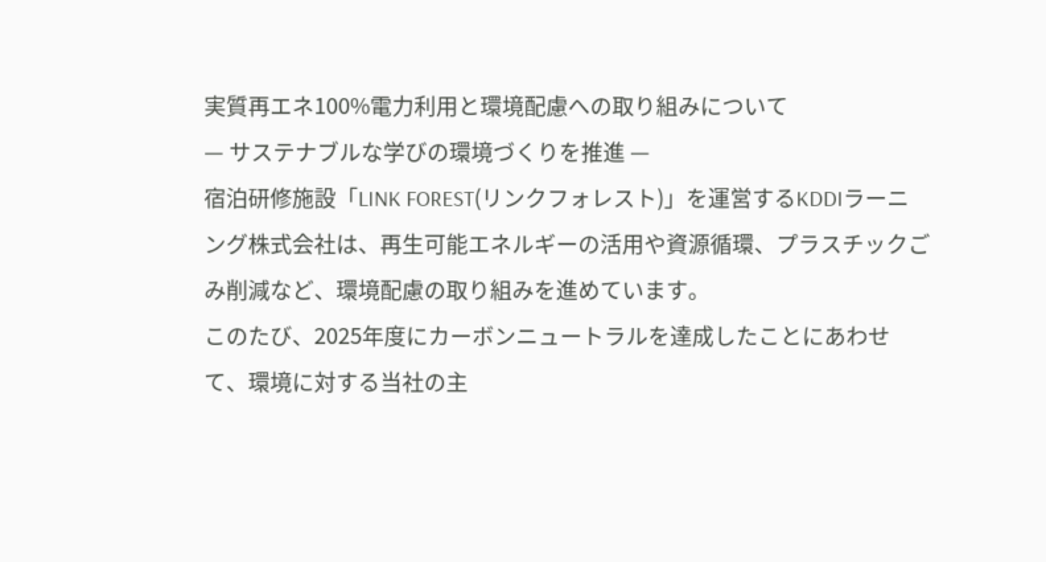実質再エネ100%電力利用と環境配慮への取り組みについて
— サステナブルな学びの環境づくりを推進 —
宿泊研修施設「LINK FOREST(リンクフォレスト)」を運営するKDDIラーニング株式会社は、再生可能エネルギーの活用や資源循環、プラスチックごみ削減など、環境配慮の取り組みを進めています。
このたび、2025年度にカーボンニュートラルを達成したことにあわせて、環境に対する当社の主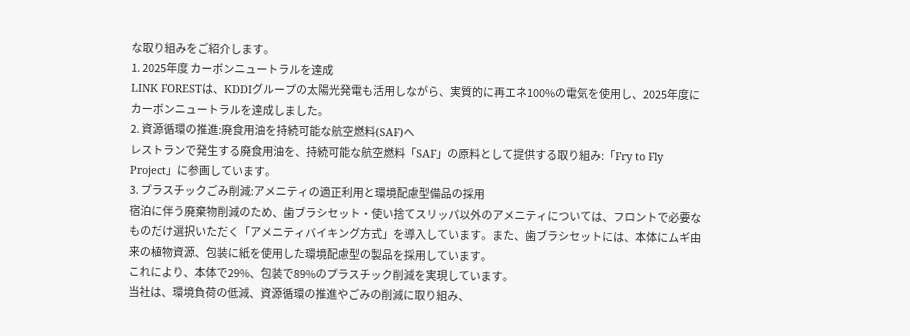な取り組みをご紹介します。
1. 2025年度 カーボンニュートラルを達成
LINK FORESTは、KDDIグループの太陽光発電も活用しながら、実質的に再エネ100%の電気を使用し、2025年度にカーボンニュートラルを達成しました。
2. 資源循環の推進:廃食用油を持続可能な航空燃料(SAF)へ
レストランで発生する廃食用油を、持続可能な航空燃料「SAF」の原料として提供する取り組み:「Fry to Fly Project」に参画しています。
3. プラスチックごみ削減:アメニティの適正利用と環境配慮型備品の採用
宿泊に伴う廃棄物削減のため、歯ブラシセット・使い捨てスリッパ以外のアメニティについては、フロントで必要なものだけ選択いただく「アメニティバイキング方式」を導入しています。また、歯ブラシセットには、本体にムギ由来の植物資源、包装に紙を使用した環境配慮型の製品を採用しています。
これにより、本体で29%、包装で89%のプラスチック削減を実現しています。
当社は、環境負荷の低減、資源循環の推進やごみの削減に取り組み、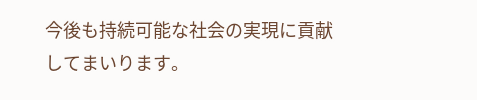今後も持続可能な社会の実現に貢献してまいります。